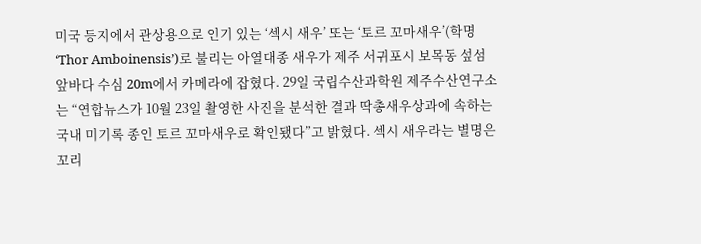미국 등지에서 관상용으로 인기 있는 ‘섹시 새우’ 또는 ‘토르 꼬마새우’(학명 ‘Thor Amboinensis’)로 불리는 아열대종 새우가 제주 서귀포시 보목동 섶섬 앞바다 수심 20m에서 카메라에 잡혔다. 29일 국립수산과학원 제주수산연구소는 “연합뉴스가 10월 23일 촬영한 사진을 분석한 결과 딱총새우상과에 속하는 국내 미기록 종인 토르 꼬마새우로 확인됐다”고 밝혔다. 섹시 새우라는 별명은 꼬리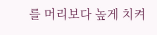를 머리보다 높게 치켜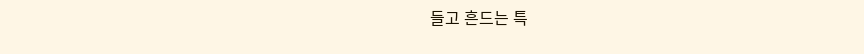들고 흔드는 특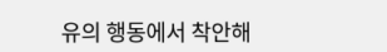유의 행동에서 착안해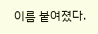이름 붙여졌다.